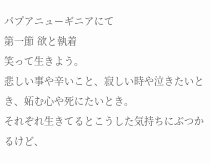パプアニューギニアにて
第一節 欲と執着
笑って生きよう。
悲しい事や辛いこと、寂しい時や泣きたいとき、妬む心や死にたいとき。
それぞれ生きてるとこうした気持ちにぶつかるけど、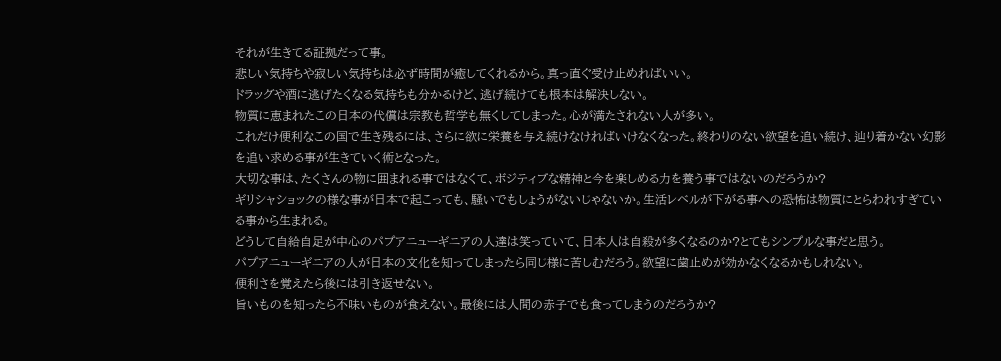それが生きてる証拠だって事。
悲しい気持ちや寂しい気持ちは必ず時間が癒してくれるから。真っ直ぐ受け止めればいい。
ドラッグや酒に逃げたくなる気持ちも分かるけど、逃げ続けても根本は解決しない。
物質に恵まれたこの日本の代償は宗教も哲学も無くしてしまった。心が満たされない人が多い。
これだけ便利なこの国で生き残るには、さらに欲に栄養を与え続けなければいけなくなった。終わりのない欲望を追い続け、辿り着かない幻影を追い求める事が生きていく術となった。
大切な事は、たくさんの物に囲まれる事ではなくて、ボジティブな精神と今を楽しめる力を養う事ではないのだろうか?
ギリシャショックの様な事が日本で起こっても、騒いでもしょうがないじゃないか。生活レベルが下がる事への恐怖は物質にとらわれすぎている事から生まれる。
どうして自給自足が中心のパプアニューギニアの人達は笑っていて、日本人は自殺が多くなるのか?とてもシンプルな事だと思う。
パプアニューギニアの人が日本の文化を知ってしまったら同じ様に苦しむだろう。欲望に歯止めが効かなくなるかもしれない。
便利さを覚えたら後には引き返せない。
旨いものを知ったら不味いものが食えない。最後には人間の赤子でも食ってしまうのだろうか?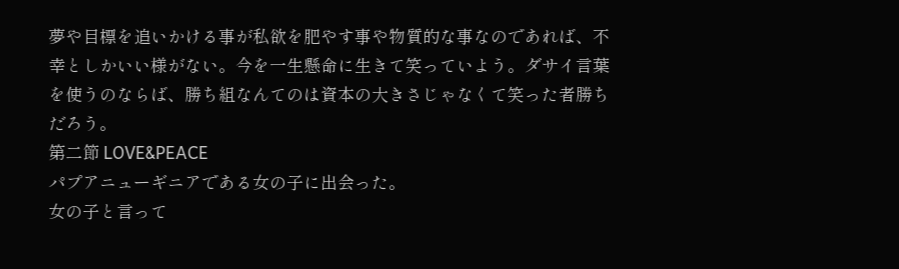夢や目標を追いかける事が私欲を肥やす事や物質的な事なのであれば、不幸としかいい様がない。今を一生懸命に生きて笑っていよう。ダサイ言葉を使うのならば、勝ち組なんてのは資本の大きさじゃなくて笑った者勝ちだろう。
第二節 LOVE&PEACE
パプアニューギニアである女の子に出会った。
女の子と言って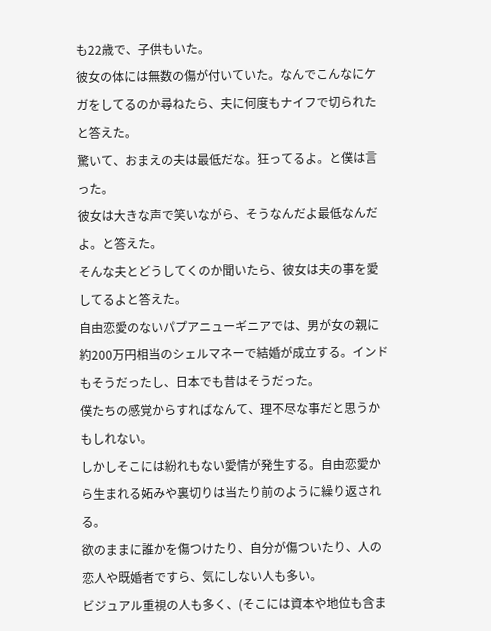も22歳で、子供もいた。
彼女の体には無数の傷が付いていた。なんでこんなにケガをしてるのか尋ねたら、夫に何度もナイフで切られたと答えた。
驚いて、おまえの夫は最低だな。狂ってるよ。と僕は言った。
彼女は大きな声で笑いながら、そうなんだよ最低なんだよ。と答えた。
そんな夫とどうしてくのか聞いたら、彼女は夫の事を愛してるよと答えた。
自由恋愛のないパプアニューギニアでは、男が女の親に約200万円相当のシェルマネーで結婚が成立する。インドもそうだったし、日本でも昔はそうだった。
僕たちの感覚からすればなんて、理不尽な事だと思うかもしれない。
しかしそこには紛れもない愛情が発生する。自由恋愛から生まれる妬みや裏切りは当たり前のように繰り返される。
欲のままに誰かを傷つけたり、自分が傷ついたり、人の恋人や既婚者ですら、気にしない人も多い。
ビジュアル重視の人も多く、(そこには資本や地位も含ま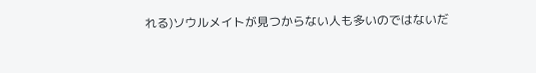れる)ソウルメイトが見つからない人も多いのではないだ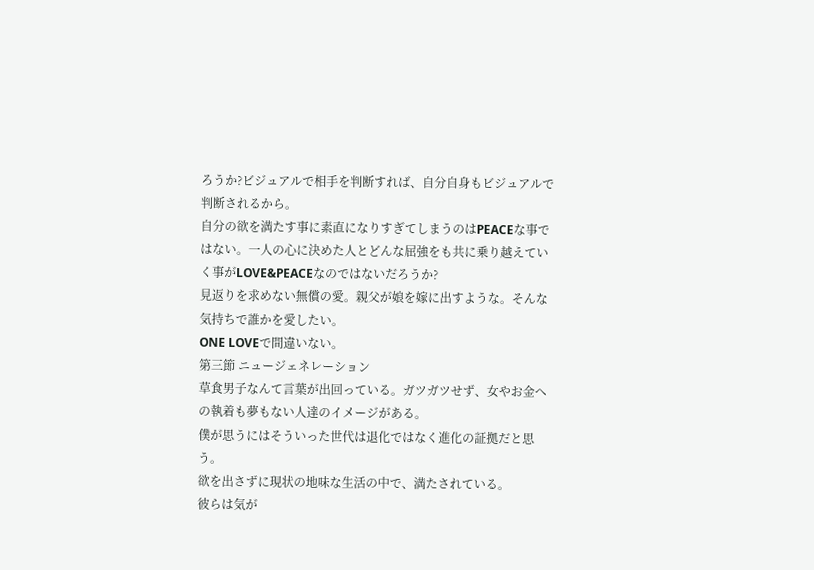ろうか?ビジュアルで相手を判断すれば、自分自身もビジュアルで判断されるから。
自分の欲を満たす事に素直になりすぎてしまうのはPEACEな事ではない。一人の心に決めた人とどんな屈強をも共に乗り越えていく事がLOVE&PEACEなのではないだろうか?
見返りを求めない無償の愛。親父が娘を嫁に出すような。そんな気持ちで誰かを愛したい。
ONE LOVEで間違いない。
第三節 ニュージェネレーション
草食男子なんて言葉が出回っている。ガツガツせず、女やお金への執着も夢もない人達のイメージがある。
僕が思うにはそういった世代は退化ではなく進化の証拠だと思う。
欲を出さずに現状の地味な生活の中で、満たされている。
彼らは気が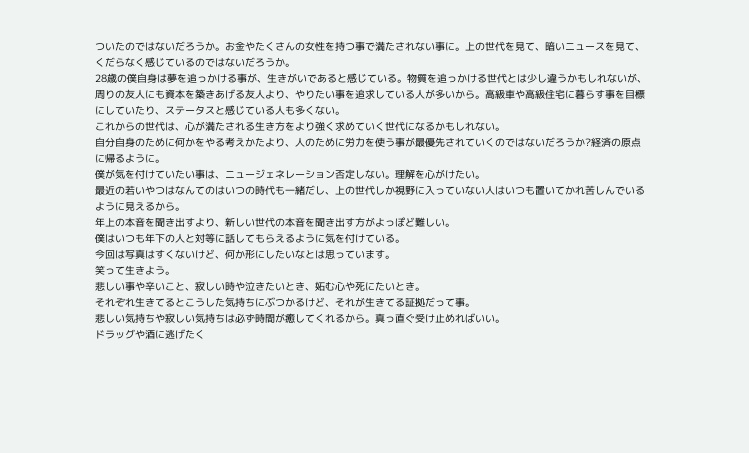ついたのではないだろうか。お金やたくさんの女性を持つ事で満たされない事に。上の世代を見て、暗いニュースを見て、くだらなく感じているのではないだろうか。
28歳の僕自身は夢を追っかける事が、生きがいであると感じている。物質を追っかける世代とは少し違うかもしれないが、周りの友人にも資本を築きあげる友人より、やりたい事を追求している人が多いから。高級車や高級住宅に暮らす事を目標にしていたり、ステータスと感じている人も多くない。
これからの世代は、心が満たされる生き方をより強く求めていく世代になるかもしれない。
自分自身のために何かをやる考えかたより、人のために労力を使う事が最優先されていくのではないだろうか?経済の原点に帰るように。
僕が気を付けていたい事は、ニュージェネレーション否定しない。理解を心がけたい。
最近の若いやつはなんてのはいつの時代も一緒だし、上の世代しか視野に入っていない人はいつも置いてかれ苦しんでいるように見えるから。
年上の本音を聞き出すより、新しい世代の本音を聞き出す方がよっぽど難しい。
僕はいつも年下の人と対等に話してもらえるように気を付けている。
今回は写真はすくないけど、何か形にしたいなとは思っています。
笑って生きよう。
悲しい事や辛いこと、寂しい時や泣きたいとき、妬む心や死にたいとき。
それぞれ生きてるとこうした気持ちにぶつかるけど、それが生きてる証拠だって事。
悲しい気持ちや寂しい気持ちは必ず時間が癒してくれるから。真っ直ぐ受け止めればいい。
ドラッグや酒に逃げたく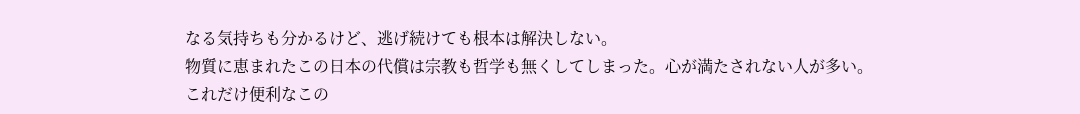なる気持ちも分かるけど、逃げ続けても根本は解決しない。
物質に恵まれたこの日本の代償は宗教も哲学も無くしてしまった。心が満たされない人が多い。
これだけ便利なこの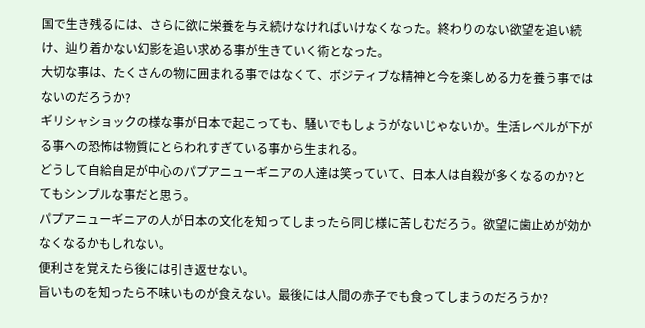国で生き残るには、さらに欲に栄養を与え続けなければいけなくなった。終わりのない欲望を追い続け、辿り着かない幻影を追い求める事が生きていく術となった。
大切な事は、たくさんの物に囲まれる事ではなくて、ボジティブな精神と今を楽しめる力を養う事ではないのだろうか?
ギリシャショックの様な事が日本で起こっても、騒いでもしょうがないじゃないか。生活レベルが下がる事への恐怖は物質にとらわれすぎている事から生まれる。
どうして自給自足が中心のパプアニューギニアの人達は笑っていて、日本人は自殺が多くなるのか?とてもシンプルな事だと思う。
パプアニューギニアの人が日本の文化を知ってしまったら同じ様に苦しむだろう。欲望に歯止めが効かなくなるかもしれない。
便利さを覚えたら後には引き返せない。
旨いものを知ったら不味いものが食えない。最後には人間の赤子でも食ってしまうのだろうか?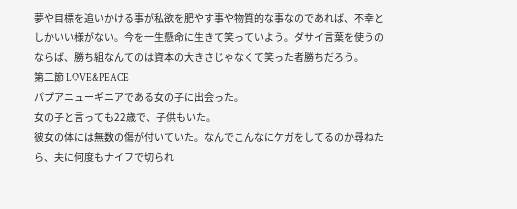夢や目標を追いかける事が私欲を肥やす事や物質的な事なのであれば、不幸としかいい様がない。今を一生懸命に生きて笑っていよう。ダサイ言葉を使うのならば、勝ち組なんてのは資本の大きさじゃなくて笑った者勝ちだろう。
第二節 LOVE&PEACE
パプアニューギニアである女の子に出会った。
女の子と言っても22歳で、子供もいた。
彼女の体には無数の傷が付いていた。なんでこんなにケガをしてるのか尋ねたら、夫に何度もナイフで切られ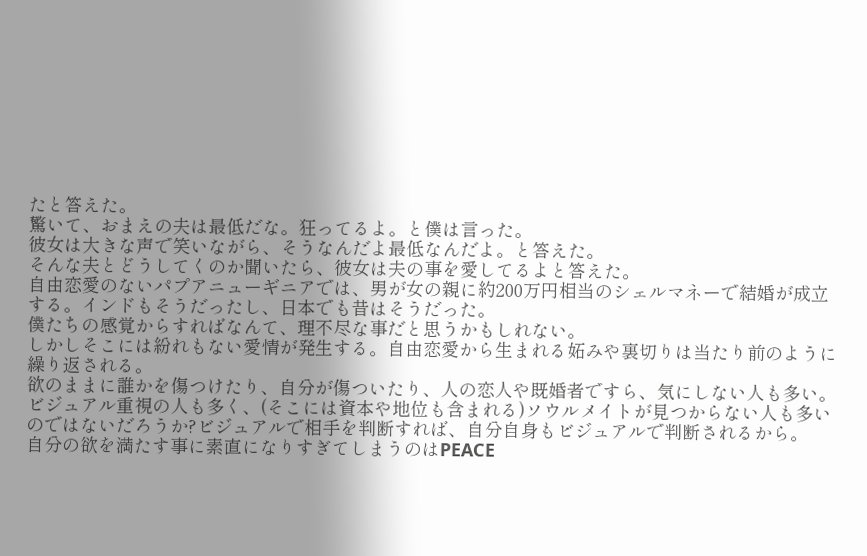たと答えた。
驚いて、おまえの夫は最低だな。狂ってるよ。と僕は言った。
彼女は大きな声で笑いながら、そうなんだよ最低なんだよ。と答えた。
そんな夫とどうしてくのか聞いたら、彼女は夫の事を愛してるよと答えた。
自由恋愛のないパプアニューギニアでは、男が女の親に約200万円相当のシェルマネーで結婚が成立する。インドもそうだったし、日本でも昔はそうだった。
僕たちの感覚からすればなんて、理不尽な事だと思うかもしれない。
しかしそこには紛れもない愛情が発生する。自由恋愛から生まれる妬みや裏切りは当たり前のように繰り返される。
欲のままに誰かを傷つけたり、自分が傷ついたり、人の恋人や既婚者ですら、気にしない人も多い。
ビジュアル重視の人も多く、(そこには資本や地位も含まれる)ソウルメイトが見つからない人も多いのではないだろうか?ビジュアルで相手を判断すれば、自分自身もビジュアルで判断されるから。
自分の欲を満たす事に素直になりすぎてしまうのはPEACE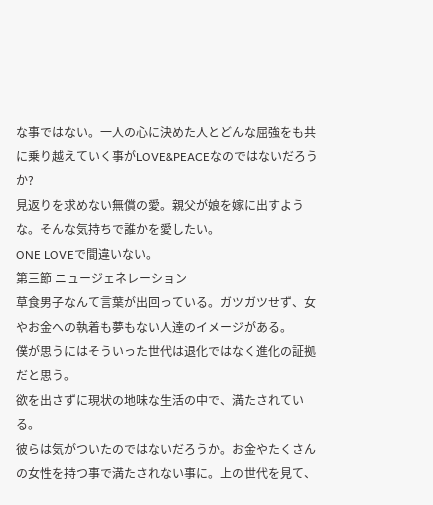な事ではない。一人の心に決めた人とどんな屈強をも共に乗り越えていく事がLOVE&PEACEなのではないだろうか?
見返りを求めない無償の愛。親父が娘を嫁に出すような。そんな気持ちで誰かを愛したい。
ONE LOVEで間違いない。
第三節 ニュージェネレーション
草食男子なんて言葉が出回っている。ガツガツせず、女やお金への執着も夢もない人達のイメージがある。
僕が思うにはそういった世代は退化ではなく進化の証拠だと思う。
欲を出さずに現状の地味な生活の中で、満たされている。
彼らは気がついたのではないだろうか。お金やたくさんの女性を持つ事で満たされない事に。上の世代を見て、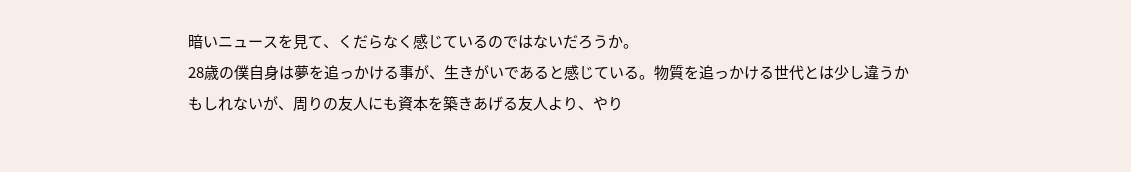暗いニュースを見て、くだらなく感じているのではないだろうか。
28歳の僕自身は夢を追っかける事が、生きがいであると感じている。物質を追っかける世代とは少し違うかもしれないが、周りの友人にも資本を築きあげる友人より、やり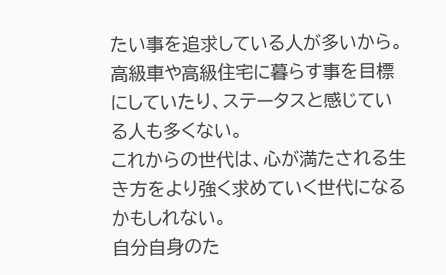たい事を追求している人が多いから。高級車や高級住宅に暮らす事を目標にしていたり、ステータスと感じている人も多くない。
これからの世代は、心が満たされる生き方をより強く求めていく世代になるかもしれない。
自分自身のた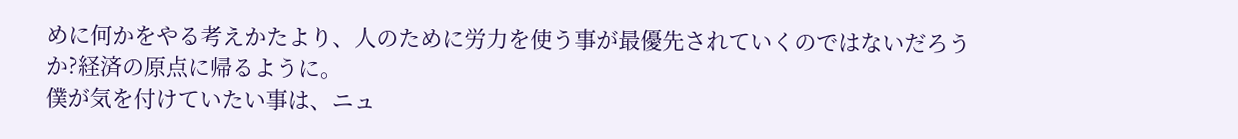めに何かをやる考えかたより、人のために労力を使う事が最優先されていくのではないだろうか?経済の原点に帰るように。
僕が気を付けていたい事は、ニュ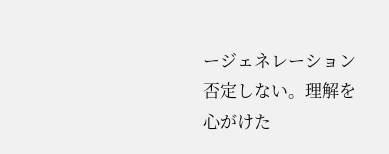ージェネレーション否定しない。理解を心がけた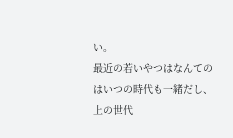い。
最近の若いやつはなんてのはいつの時代も一緒だし、上の世代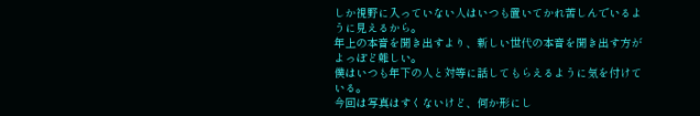しか視野に入っていない人はいつも置いてかれ苦しんでいるように見えるから。
年上の本音を聞き出すより、新しい世代の本音を聞き出す方がよっぽど難しい。
僕はいつも年下の人と対等に話してもらえるように気を付けている。
今回は写真はすくないけど、何か形にし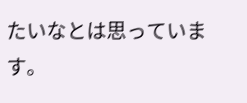たいなとは思っています。